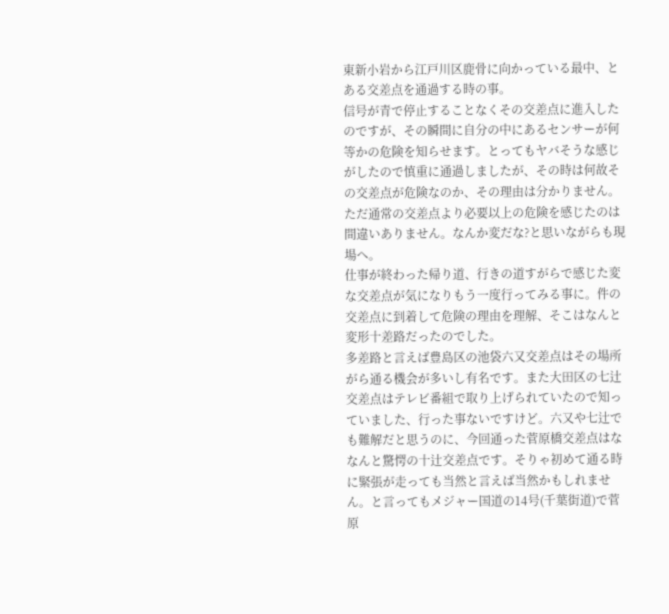東新小岩から江戸川区鹿骨に向かっている最中、とある交差点を通過する時の事。
信号が青で停止することなくその交差点に進入したのですが、その瞬間に自分の中にあるセンサーが何等かの危険を知らせます。とってもヤバそうな感じがしたので慎重に通過しましたが、その時は何故その交差点が危険なのか、その理由は分かりません。ただ通常の交差点より必要以上の危険を感じたのは間違いありません。なんか変だな?と思いながらも現場へ。
仕事が終わった帰り道、行きの道すがらで感じた変な交差点が気になりもう一度行ってみる事に。件の交差点に到着して危険の理由を理解、そこはなんと変形十差路だったのでした。
多差路と言えば豊島区の池袋六又交差点はその場所がら通る機会が多いし有名です。また大田区の七辻交差点はテレビ番組で取り上げられていたので知っていました、行った事ないですけど。六又や七辻でも難解だと思うのに、今回通った菅原橋交差点はななんと驚愕の十辻交差点です。そりゃ初めて通る時に緊張が走っても当然と言えば当然かもしれません。と言ってもメジャー国道の14号(千葉街道)で菅原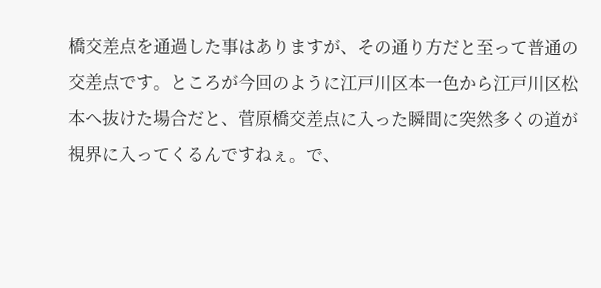橋交差点を通過した事はありますが、その通り方だと至って普通の交差点です。ところが今回のように江戸川区本一色から江戸川区松本へ抜けた場合だと、菅原橋交差点に入った瞬間に突然多くの道が視界に入ってくるんですねぇ。で、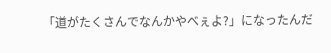「道がたくさんでなんかやべぇよ?」になったんだ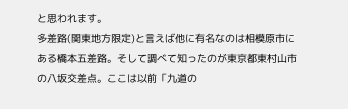と思われます。
多差路(関東地方限定)と言えば他に有名なのは相模原市にある橋本五差路。そして調べて知ったのが東京都東村山市の八坂交差点。ここは以前「九道の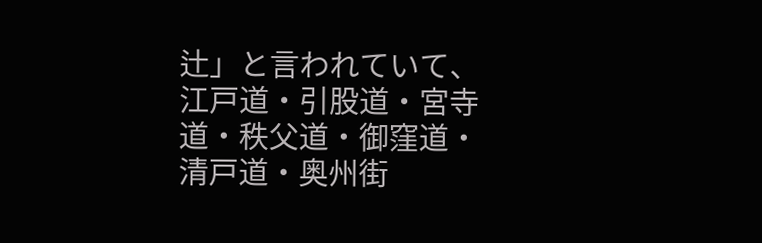辻」と言われていて、江戸道・引股道・宮寺道・秩父道・御窪道・清戸道・奥州街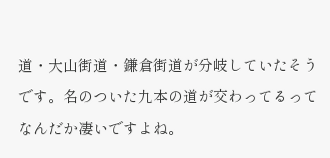道・大山街道・鎌倉街道が分岐していたそうです。名のついた九本の道が交わってるってなんだか凄いですよね。